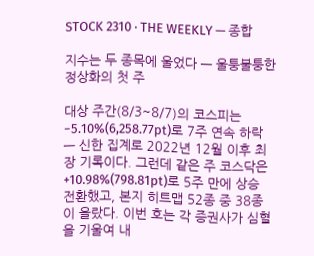STOCK 2310 · THE WEEKLY — 종합

지수는 두 종목에 울었다 — 울퉁불퉁한 정상화의 첫 주

대상 주간(8/3~8/7)의 코스피는 −5.10%(6,258.77pt)로 7주 연속 하락 — 신한 집계로 2022년 12월 이후 최장 기록이다. 그런데 같은 주 코스닥은 +10.98%(798.81pt)로 5주 만에 상승 전환했고, 본지 히트맵 52종 중 38종이 올랐다. 이번 호는 각 증권사가 심혈을 기울여 내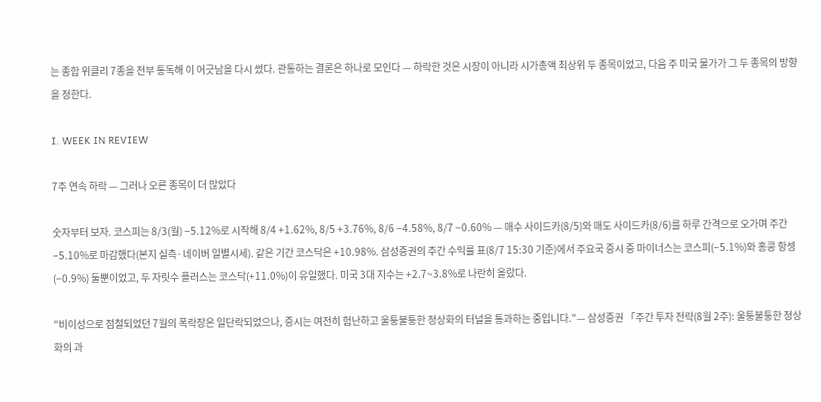는 종합 위클리 7종을 전부 통독해 이 어긋남을 다시 썼다. 관통하는 결론은 하나로 모인다 — 하락한 것은 시장이 아니라 시가총액 최상위 두 종목이었고, 다음 주 미국 물가가 그 두 종목의 방향을 정한다.

Ⅰ. WEEK IN REVIEW

7주 연속 하락 — 그러나 오른 종목이 더 많았다

숫자부터 보자. 코스피는 8/3(월) −5.12%로 시작해 8/4 +1.62%, 8/5 +3.76%, 8/6 −4.58%, 8/7 −0.60% — 매수 사이드카(8/5)와 매도 사이드카(8/6)를 하루 간격으로 오가며 주간 −5.10%로 마감했다(본지 실측·네이버 일별시세). 같은 기간 코스닥은 +10.98%. 삼성증권의 주간 수익률 표(8/7 15:30 기준)에서 주요국 증시 중 마이너스는 코스피(−5.1%)와 홍콩 항셍(−0.9%) 둘뿐이었고, 두 자릿수 플러스는 코스닥(+11.0%)이 유일했다. 미국 3대 지수는 +2.7~3.8%로 나란히 올랐다.

"비이성으로 점철되었던 7월의 폭락장은 일단락되었으나, 증시는 여전히 험난하고 울퉁불퉁한 정상화의 터널을 통과하는 중입니다."— 삼성증권 「주간 투자 전략(8월 2주): 울퉁불퉁한 정상화의 과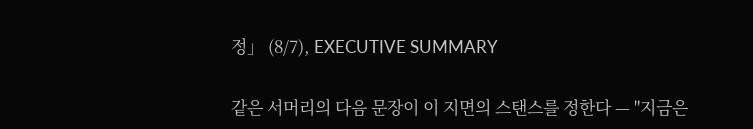정」 (8/7), EXECUTIVE SUMMARY

같은 서머리의 다음 문장이 이 지면의 스탠스를 정한다 — "지금은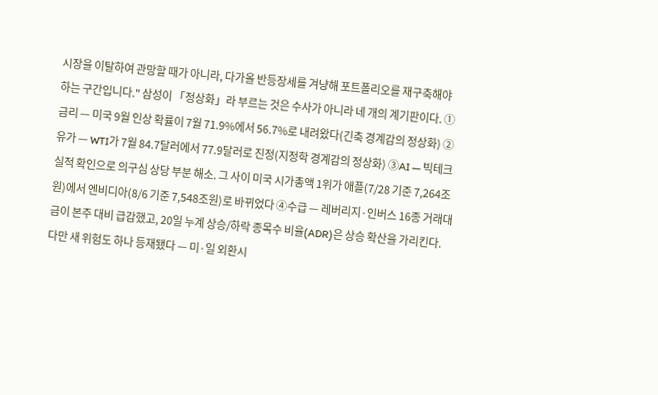시장을 이탈하여 관망할 때가 아니라, 다가올 반등장세를 겨냥해 포트폴리오를 재구축해야 하는 구간입니다." 삼성이 「정상화」라 부르는 것은 수사가 아니라 네 개의 계기판이다. ①금리 — 미국 9월 인상 확률이 7월 71.9%에서 56.7%로 내려왔다(긴축 경계감의 정상화) ②유가 — WTI가 7월 84.7달러에서 77.9달러로 진정(지정학 경계감의 정상화) ③AI — 빅테크 실적 확인으로 의구심 상당 부분 해소. 그 사이 미국 시가총액 1위가 애플(7/28 기준 7,264조원)에서 엔비디아(8/6 기준 7,548조원)로 바뀌었다 ④수급 — 레버리지·인버스 16종 거래대금이 본주 대비 급감했고, 20일 누계 상승/하락 종목수 비율(ADR)은 상승 확산을 가리킨다. 다만 새 위험도 하나 등재됐다 — 미·일 외환시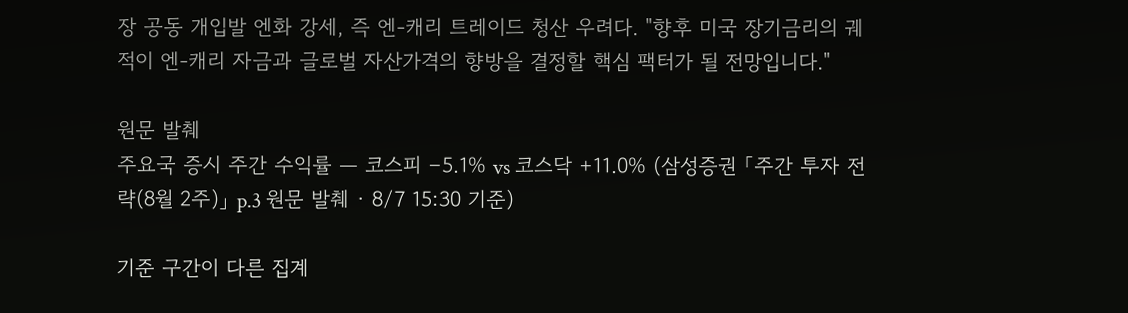장 공동 개입발 엔화 강세, 즉 엔-캐리 트레이드 청산 우려다. "향후 미국 장기금리의 궤적이 엔-캐리 자금과 글로벌 자산가격의 향방을 결정할 핵심 팩터가 될 전망입니다."

원문 발췌
주요국 증시 주간 수익률 — 코스피 −5.1% vs 코스닥 +11.0% (삼성증권 「주간 투자 전략(8월 2주)」 p.3 원문 발췌 · 8/7 15:30 기준)

기준 구간이 다른 집계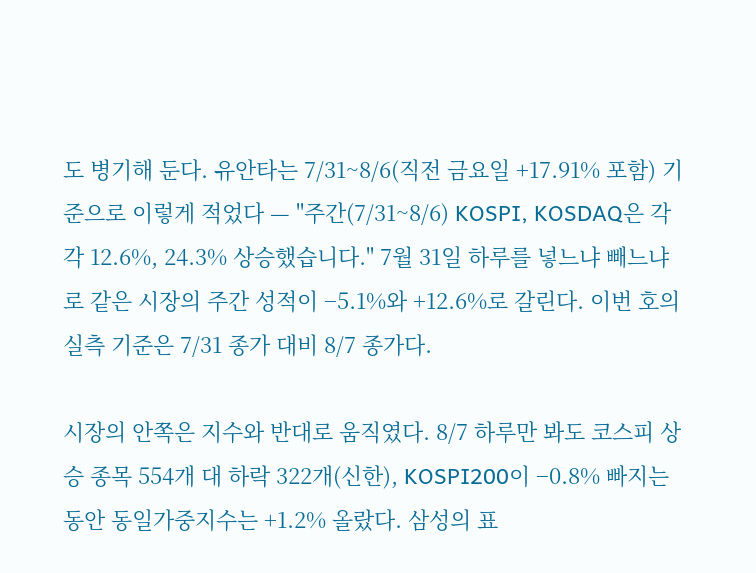도 병기해 둔다. 유안타는 7/31~8/6(직전 금요일 +17.91% 포함) 기준으로 이렇게 적었다 — "주간(7/31~8/6) KOSPI, KOSDAQ은 각각 12.6%, 24.3% 상승했습니다." 7월 31일 하루를 넣느냐 빼느냐로 같은 시장의 주간 성적이 −5.1%와 +12.6%로 갈린다. 이번 호의 실측 기준은 7/31 종가 대비 8/7 종가다.

시장의 안쪽은 지수와 반대로 움직였다. 8/7 하루만 봐도 코스피 상승 종목 554개 대 하락 322개(신한), KOSPI200이 −0.8% 빠지는 동안 동일가중지수는 +1.2% 올랐다. 삼성의 표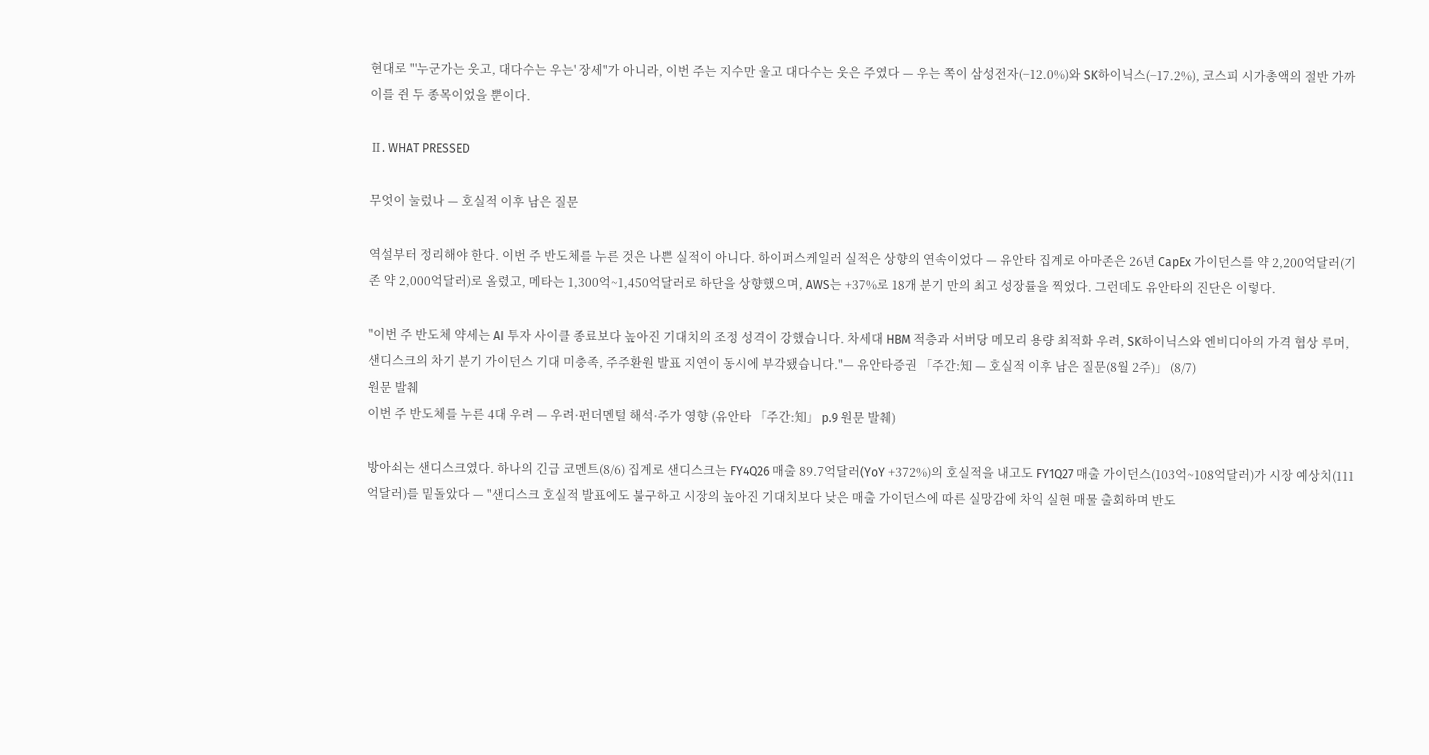현대로 "'누군가는 웃고, 대다수는 우는' 장세"가 아니라, 이번 주는 지수만 울고 대다수는 웃은 주였다 — 우는 쪽이 삼성전자(−12.0%)와 SK하이닉스(−17.2%), 코스피 시가총액의 절반 가까이를 쥔 두 종목이었을 뿐이다.

Ⅱ. WHAT PRESSED

무엇이 눌렀나 — 호실적 이후 남은 질문

역설부터 정리해야 한다. 이번 주 반도체를 누른 것은 나쁜 실적이 아니다. 하이퍼스케일러 실적은 상향의 연속이었다 — 유안타 집계로 아마존은 26년 CapEx 가이던스를 약 2,200억달러(기존 약 2,000억달러)로 올렸고, 메타는 1,300억~1,450억달러로 하단을 상향했으며, AWS는 +37%로 18개 분기 만의 최고 성장률을 찍었다. 그런데도 유안타의 진단은 이렇다.

"이번 주 반도체 약세는 AI 투자 사이클 종료보다 높아진 기대치의 조정 성격이 강했습니다. 차세대 HBM 적층과 서버당 메모리 용량 최적화 우려, SK하이닉스와 엔비디아의 가격 협상 루머, 샌디스크의 차기 분기 가이던스 기대 미충족, 주주환원 발표 지연이 동시에 부각됐습니다."— 유안타증권 「주간:知 — 호실적 이후 남은 질문(8월 2주)」 (8/7)
원문 발췌
이번 주 반도체를 누른 4대 우려 — 우려·펀더멘털 해석·주가 영향 (유안타 「주간:知」 p.9 원문 발췌)

방아쇠는 샌디스크였다. 하나의 긴급 코멘트(8/6) 집계로 샌디스크는 FY4Q26 매출 89.7억달러(YoY +372%)의 호실적을 내고도 FY1Q27 매출 가이던스(103억~108억달러)가 시장 예상치(111억달러)를 밑돌았다 — "샌디스크 호실적 발표에도 불구하고 시장의 높아진 기대치보다 낮은 매출 가이던스에 따른 실망감에 차익 실현 매물 출회하며 반도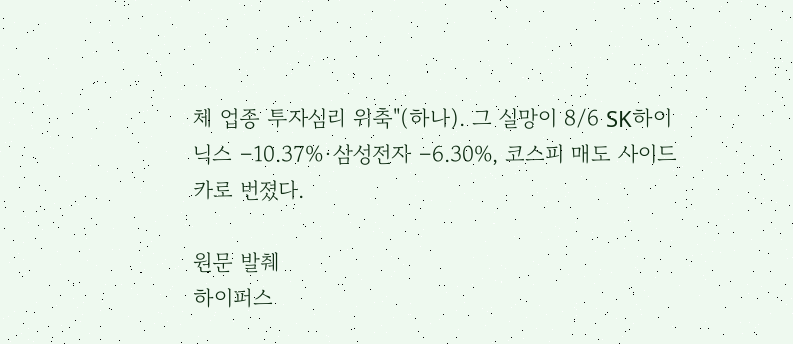체 업종 투자심리 위축"(하나). 그 실망이 8/6 SK하이닉스 −10.37%·삼성전자 −6.30%, 코스피 매도 사이드카로 번졌다.

원문 발췌
하이퍼스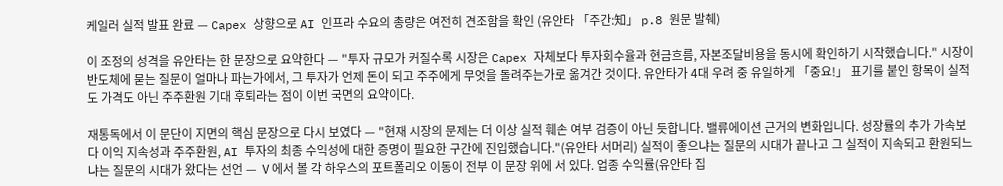케일러 실적 발표 완료 — Capex 상향으로 AI 인프라 수요의 총량은 여전히 견조함을 확인 (유안타 「주간:知」 p.8 원문 발췌)

이 조정의 성격을 유안타는 한 문장으로 요약한다 — "투자 규모가 커질수록 시장은 Capex 자체보다 투자회수율과 현금흐름, 자본조달비용을 동시에 확인하기 시작했습니다." 시장이 반도체에 묻는 질문이 얼마나 파는가에서, 그 투자가 언제 돈이 되고 주주에게 무엇을 돌려주는가로 옮겨간 것이다. 유안타가 4대 우려 중 유일하게 「중요!」 표기를 붙인 항목이 실적도 가격도 아닌 주주환원 기대 후퇴라는 점이 이번 국면의 요약이다.

재통독에서 이 문단이 지면의 핵심 문장으로 다시 보였다 — "현재 시장의 문제는 더 이상 실적 훼손 여부 검증이 아닌 듯합니다. 밸류에이션 근거의 변화입니다. 성장률의 추가 가속보다 이익 지속성과 주주환원, AI 투자의 최종 수익성에 대한 증명이 필요한 구간에 진입했습니다."(유안타 서머리) 실적이 좋으냐는 질문의 시대가 끝나고 그 실적이 지속되고 환원되느냐는 질문의 시대가 왔다는 선언 — Ⅴ에서 볼 각 하우스의 포트폴리오 이동이 전부 이 문장 위에 서 있다. 업종 수익률(유안타 집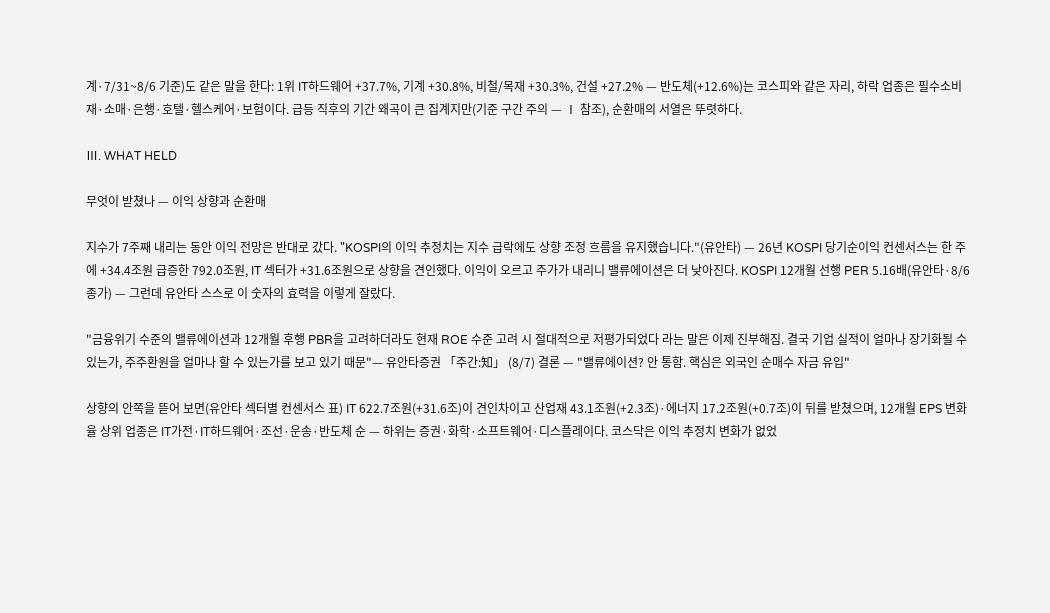계·7/31~8/6 기준)도 같은 말을 한다: 1위 IT하드웨어 +37.7%, 기계 +30.8%, 비철/목재 +30.3%, 건설 +27.2% — 반도체(+12.6%)는 코스피와 같은 자리, 하락 업종은 필수소비재·소매·은행·호텔·헬스케어·보험이다. 급등 직후의 기간 왜곡이 큰 집계지만(기준 구간 주의 — Ⅰ 참조), 순환매의 서열은 뚜렷하다.

Ⅲ. WHAT HELD

무엇이 받쳤나 — 이익 상향과 순환매

지수가 7주째 내리는 동안 이익 전망은 반대로 갔다. "KOSPI의 이익 추정치는 지수 급락에도 상향 조정 흐름을 유지했습니다."(유안타) — 26년 KOSPI 당기순이익 컨센서스는 한 주에 +34.4조원 급증한 792.0조원, IT 섹터가 +31.6조원으로 상향을 견인했다. 이익이 오르고 주가가 내리니 밸류에이션은 더 낮아진다. KOSPI 12개월 선행 PER 5.16배(유안타·8/6 종가) — 그런데 유안타 스스로 이 숫자의 효력을 이렇게 잘랐다.

"금융위기 수준의 밸류에이션과 12개월 후행 PBR을 고려하더라도 현재 ROE 수준 고려 시 절대적으로 저평가되었다 라는 말은 이제 진부해짐. 결국 기업 실적이 얼마나 장기화될 수 있는가, 주주환원을 얼마나 할 수 있는가를 보고 있기 때문"— 유안타증권 「주간:知」 (8/7) 결론 — "밸류에이션? 안 통함. 핵심은 외국인 순매수 자금 유입"

상향의 안쪽을 뜯어 보면(유안타 섹터별 컨센서스 표) IT 622.7조원(+31.6조)이 견인차이고 산업재 43.1조원(+2.3조)·에너지 17.2조원(+0.7조)이 뒤를 받쳤으며, 12개월 EPS 변화율 상위 업종은 IT가전·IT하드웨어·조선·운송·반도체 순 — 하위는 증권·화학·소프트웨어·디스플레이다. 코스닥은 이익 추정치 변화가 없었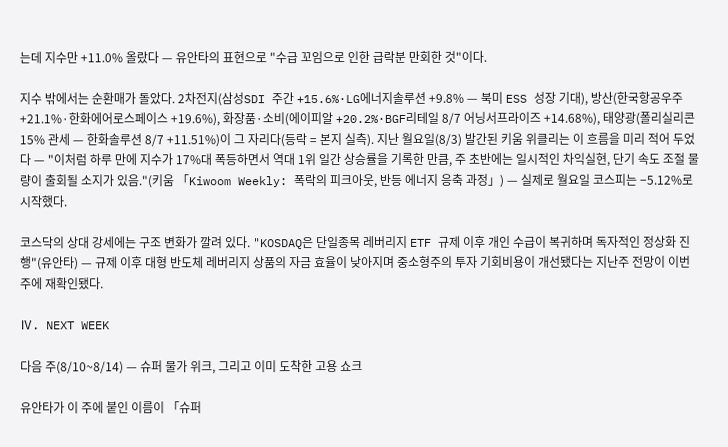는데 지수만 +11.0% 올랐다 — 유안타의 표현으로 "수급 꼬임으로 인한 급락분 만회한 것"이다.

지수 밖에서는 순환매가 돌았다. 2차전지(삼성SDI 주간 +15.6%·LG에너지솔루션 +9.8% — 북미 ESS 성장 기대), 방산(한국항공우주 +21.1%·한화에어로스페이스 +19.6%), 화장품·소비(에이피알 +20.2%·BGF리테일 8/7 어닝서프라이즈 +14.68%), 태양광(폴리실리콘 15% 관세 — 한화솔루션 8/7 +11.51%)이 그 자리다(등락 = 본지 실측). 지난 월요일(8/3) 발간된 키움 위클리는 이 흐름을 미리 적어 두었다 — "이처럼 하루 만에 지수가 17%대 폭등하면서 역대 1위 일간 상승률을 기록한 만큼, 주 초반에는 일시적인 차익실현, 단기 속도 조절 물량이 출회될 소지가 있음."(키움 「Kiwoom Weekly: 폭락의 피크아웃, 반등 에너지 응축 과정」) — 실제로 월요일 코스피는 −5.12%로 시작했다.

코스닥의 상대 강세에는 구조 변화가 깔려 있다. "KOSDAQ은 단일종목 레버리지 ETF 규제 이후 개인 수급이 복귀하며 독자적인 정상화 진행"(유안타) — 규제 이후 대형 반도체 레버리지 상품의 자금 효율이 낮아지며 중소형주의 투자 기회비용이 개선됐다는 지난주 전망이 이번 주에 재확인됐다.

Ⅳ. NEXT WEEK

다음 주(8/10~8/14) — 슈퍼 물가 위크, 그리고 이미 도착한 고용 쇼크

유안타가 이 주에 붙인 이름이 「슈퍼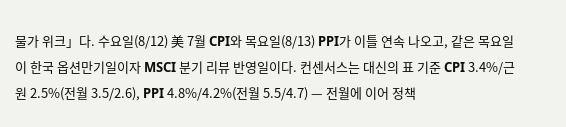물가 위크」다. 수요일(8/12) 美 7월 CPI와 목요일(8/13) PPI가 이틀 연속 나오고, 같은 목요일이 한국 옵션만기일이자 MSCI 분기 리뷰 반영일이다. 컨센서스는 대신의 표 기준 CPI 3.4%/근원 2.5%(전월 3.5/2.6), PPI 4.8%/4.2%(전월 5.5/4.7) — 전월에 이어 정책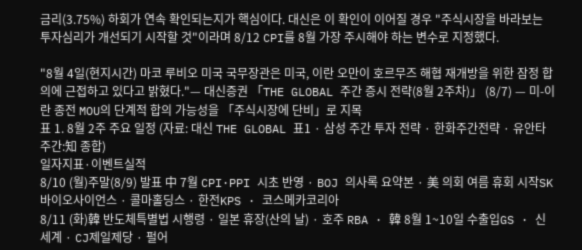금리(3.75%) 하회가 연속 확인되는지가 핵심이다. 대신은 이 확인이 이어질 경우 "주식시장을 바라보는 투자심리가 개선되기 시작할 것"이라며 8/12 CPI를 8월 가장 주시해야 하는 변수로 지정했다.

"8월 4일(현지시간) 마코 루비오 미국 국무장관은 미국, 이란 오만이 호르무즈 해협 재개방을 위한 잠정 합의에 근접하고 있다고 밝혔다."— 대신증권 「THE GLOBAL 주간 증시 전략(8월 2주차)」 (8/7) — 미-이란 종전 MOU의 단계적 합의 가능성을 「주식시장에 단비」로 지목
표 1. 8월 2주 주요 일정 (자료: 대신 THE GLOBAL 표1 · 삼성 주간 투자 전략 · 한화주간전략 · 유안타 주간:知 종합)
일자지표·이벤트실적
8/10 (월)주말(8/9) 발표 中 7월 CPI·PPI 시초 반영 · BOJ 의사록 요약본 · 美 의회 여름 휴회 시작SK바이오사이언스 · 콜마홀딩스 · 한전KPS · 코스메카코리아
8/11 (화)韓 반도체특별법 시행령 · 일본 휴장(산의 날) · 호주 RBA · 韓 8월 1~10일 수출입GS · 신세계 · CJ제일제당 · 펄어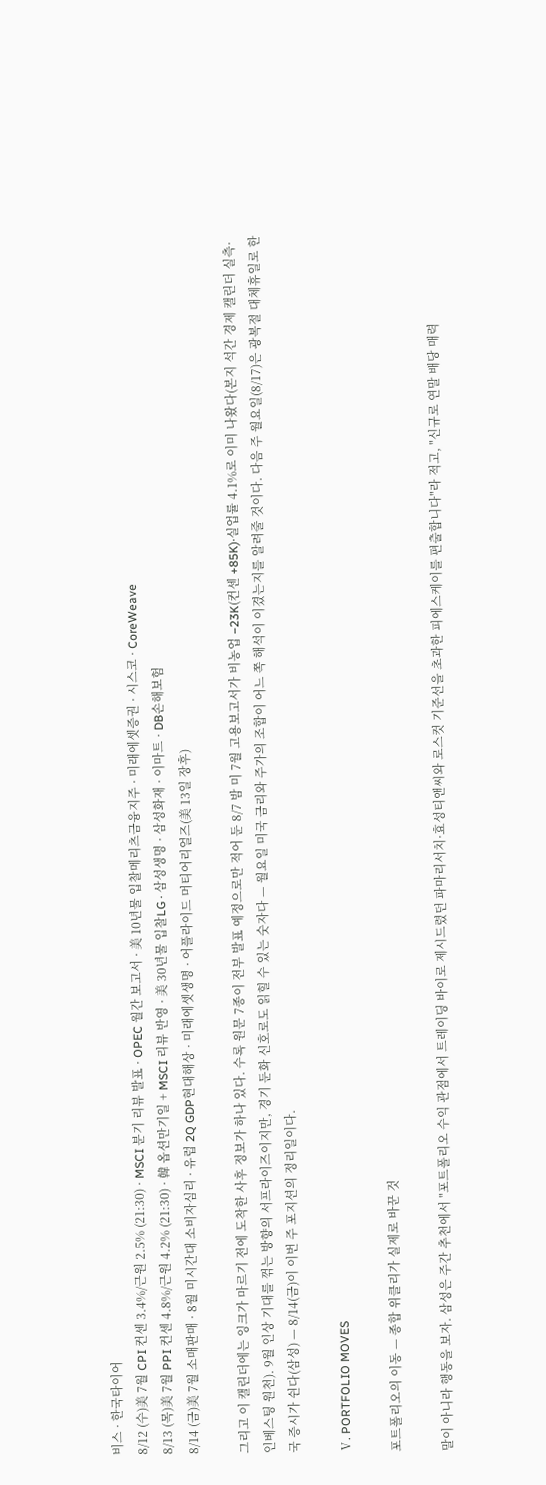비스 · 한국타이어
8/12 (수)美 7월 CPI 컨센 3.4%/근원 2.5% (21:30) · MSCI 분기 리뷰 발표 · OPEC 월간 보고서 · 美 10년물 입찰메리츠금융지주 · 미래에셋증권 · 시스코 · CoreWeave
8/13 (목)美 7월 PPI 컨센 4.8%/근원 4.2% (21:30) · 韓 옵션만기일 + MSCI 리뷰 반영 · 美 30년물 입찰LG · 삼성생명 · 삼성화재 · 이마트 · DB손해보험
8/14 (금)美 7월 소매판매 · 8월 미시간대 소비자심리 · 유럽 2Q GDP현대해상 · 미래에셋생명 · 어플라이드 머티어리얼즈(美 13일 장후)

그리고 이 캘린더에는 잉크가 마르기 전에 도착한 사후 정보가 하나 있다. 수록 원문 7종이 전부 발표 예정으로만 적어 둔 8/7 밤 미 7월 고용보고서가 비농업 −23K(컨센 +85K)·실업률 4.1%로 이미 나왔다(본지 석간 경제 캘린더 실측·인베스팅 원천). 9월 인상 기대를 꺾는 방향의 서프라이즈이지만, 경기 둔화 신호로도 읽힐 수 있는 숫자다 — 월요일 미국 금리와 주가의 조합이 어느 쪽 해석이 이겼는지를 알려줄 것이다. 다음 주 월요일(8/17)은 광복절 대체휴일로 한국 증시가 쉰다(삼성) — 8/14(금)이 이번 주 포지션의 정리일이다.

Ⅴ. PORTFOLIO MOVES

포트폴리오의 이동 — 종합 위클리가 실제로 바꾼 것

말이 아니라 행동을 보자. 삼성은 주간 추천에서 "포트폴리오 수익 관점에서 트레이딩 바이로 제시드렸던 파마리서치·효성티앤씨와 로스컷 기준선을 초과한 피에스케이를 편출합니다"라 적고, "신규로 연말 배당 매력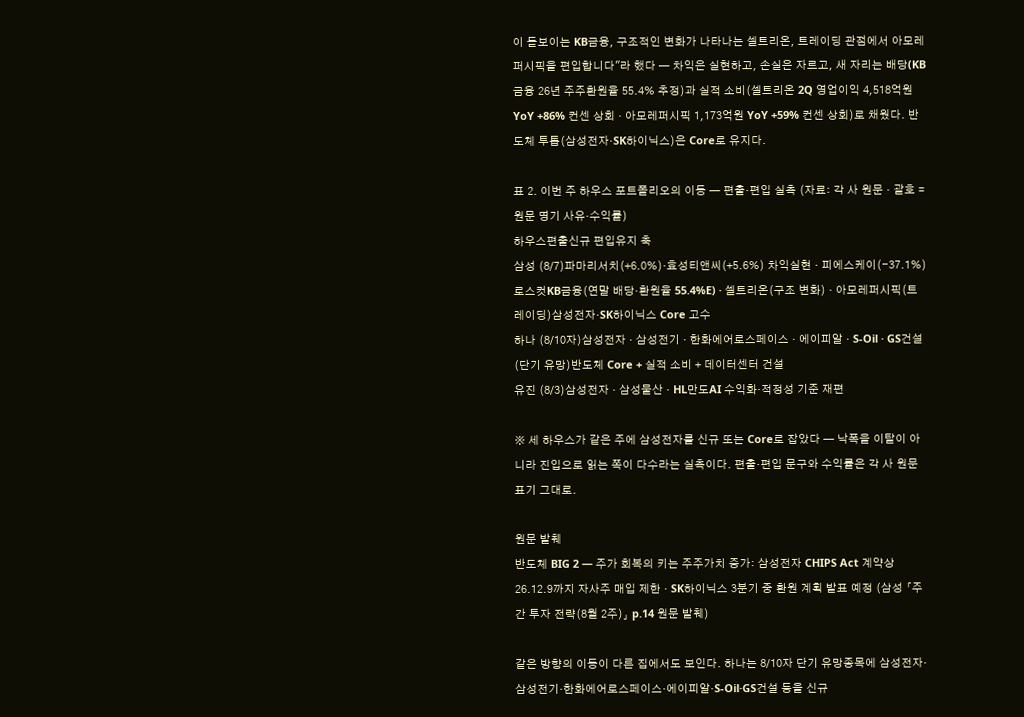이 돋보이는 KB금융, 구조적인 변화가 나타나는 셀트리온, 트레이딩 관점에서 아모레퍼시픽을 편입합니다"라 했다 — 차익은 실현하고, 손실은 자르고, 새 자리는 배당(KB금융 26년 주주환원율 55.4% 추정)과 실적 소비(셀트리온 2Q 영업이익 4,518억원 YoY +86% 컨센 상회 · 아모레퍼시픽 1,173억원 YoY +59% 컨센 상회)로 채웠다. 반도체 투톱(삼성전자·SK하이닉스)은 Core로 유지다.

표 2. 이번 주 하우스 포트폴리오의 이동 — 편출·편입 실측 (자료: 각 사 원문 · 괄호 = 원문 명기 사유·수익률)
하우스편출신규 편입유지 축
삼성 (8/7)파마리서치(+6.0%)·효성티앤씨(+5.6%) 차익실현 · 피에스케이(−37.1%) 로스컷KB금융(연말 배당·환원율 55.4%E) · 셀트리온(구조 변화) · 아모레퍼시픽(트레이딩)삼성전자·SK하이닉스 Core 고수
하나 (8/10자)삼성전자 · 삼성전기 · 한화에어로스페이스 · 에이피알 · S-Oil · GS건설(단기 유망)반도체 Core + 실적 소비 + 데이터센터 건설
유진 (8/3)삼성전자 · 삼성물산 · HL만도AI 수익화·적정성 기준 재편

※ 세 하우스가 같은 주에 삼성전자를 신규 또는 Core로 잡았다 — 낙폭을 이탈이 아니라 진입으로 읽는 쪽이 다수라는 실측이다. 편출·편입 문구와 수익률은 각 사 원문 표기 그대로.

원문 발췌
반도체 BIG 2 — 주가 회복의 키는 주주가치 증가: 삼성전자 CHIPS Act 계약상 26.12.9까지 자사주 매입 제한 · SK하이닉스 3분기 중 환원 계획 발표 예정 (삼성 「주간 투자 전략(8월 2주)」 p.14 원문 발췌)

같은 방향의 이동이 다른 집에서도 보인다. 하나는 8/10자 단기 유망종목에 삼성전자·삼성전기·한화에어로스페이스·에이피알·S-Oil·GS건설 등을 신규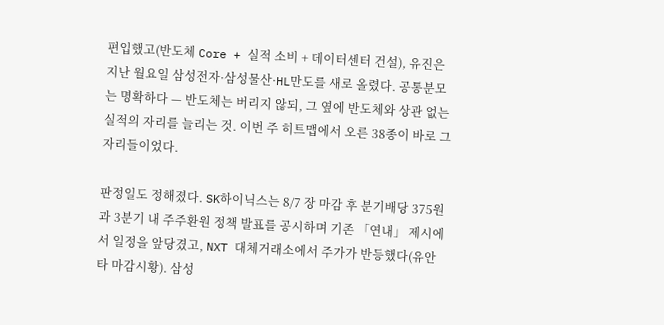편입했고(반도체 Core + 실적 소비 + 데이터센터 건설), 유진은 지난 월요일 삼성전자·삼성물산·HL만도를 새로 올렸다. 공통분모는 명확하다 — 반도체는 버리지 않되, 그 옆에 반도체와 상관 없는 실적의 자리를 늘리는 것. 이번 주 히트맵에서 오른 38종이 바로 그 자리들이었다.

판정일도 정해졌다. SK하이닉스는 8/7 장 마감 후 분기배당 375원과 3분기 내 주주환원 정책 발표를 공시하며 기존 「연내」 제시에서 일정을 앞당겼고, NXT 대체거래소에서 주가가 반등했다(유안타 마감시황). 삼성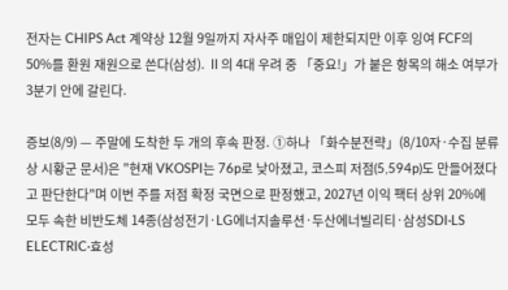전자는 CHIPS Act 계약상 12월 9일까지 자사주 매입이 제한되지만 이후 잉여 FCF의 50%를 환원 재원으로 쓴다(삼성). Ⅱ의 4대 우려 중 「중요!」가 붙은 항목의 해소 여부가 3분기 안에 갈린다.

증보(8/9) — 주말에 도착한 두 개의 후속 판정. ①하나 「화수분전략」(8/10자·수집 분류상 시황군 문서)은 "현재 VKOSPI는 76p로 낮아졌고, 코스피 저점(5,594p)도 만들어졌다고 판단한다"며 이번 주를 저점 확정 국면으로 판정했고, 2027년 이익 팩터 상위 20%에 모두 속한 비반도체 14종(삼성전기·LG에너지솔루션·두산에너빌리티·삼성SDI·LS ELECTRIC·효성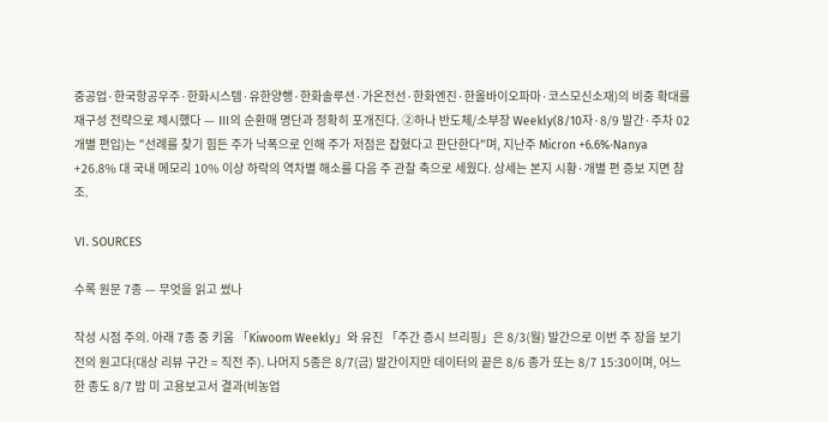중공업·한국항공우주·한화시스템·유한양행·한화솔루션·가온전선·한화엔진·한올바이오파마·코스모신소재)의 비중 확대를 재구성 전략으로 제시했다 — Ⅲ의 순환매 명단과 정확히 포개진다. ②하나 반도체/소부장 Weekly(8/10자·8/9 발간·주차 02 개별 편입)는 "선례를 찾기 힘든 주가 낙폭으로 인해 주가 저점은 잡혔다고 판단한다"며, 지난주 Micron +6.6%·Nanya +26.8% 대 국내 메모리 10% 이상 하락의 역차별 해소를 다음 주 관찰 축으로 세웠다. 상세는 본지 시황·개별 편 증보 지면 참조.

Ⅵ. SOURCES

수록 원문 7종 — 무엇을 읽고 썼나

작성 시점 주의. 아래 7종 중 키움 「Kiwoom Weekly」와 유진 「주간 증시 브리핑」은 8/3(월) 발간으로 이번 주 장을 보기 전의 원고다(대상 리뷰 구간 = 직전 주). 나머지 5종은 8/7(금) 발간이지만 데이터의 끝은 8/6 종가 또는 8/7 15:30이며, 어느 한 종도 8/7 밤 미 고용보고서 결과(비농업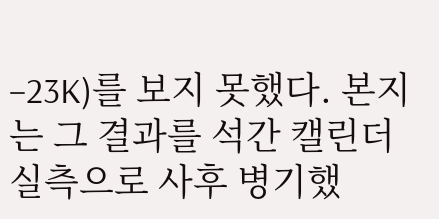−23K)를 보지 못했다. 본지는 그 결과를 석간 캘린더 실측으로 사후 병기했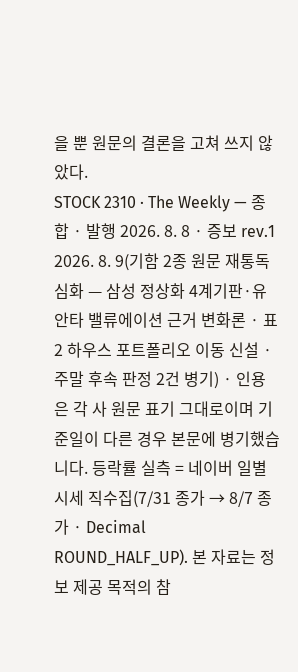을 뿐 원문의 결론을 고쳐 쓰지 않았다.
STOCK 2310 · The Weekly — 종합 · 발행 2026. 8. 8 · 증보 rev.1 2026. 8. 9(기함 2종 원문 재통독 심화 — 삼성 정상화 4계기판·유안타 밸류에이션 근거 변화론 · 표 2 하우스 포트폴리오 이동 신설 · 주말 후속 판정 2건 병기) · 인용은 각 사 원문 표기 그대로이며 기준일이 다른 경우 본문에 병기했습니다. 등락률 실측 = 네이버 일별시세 직수집(7/31 종가 → 8/7 종가 · Decimal ROUND_HALF_UP). 본 자료는 정보 제공 목적의 참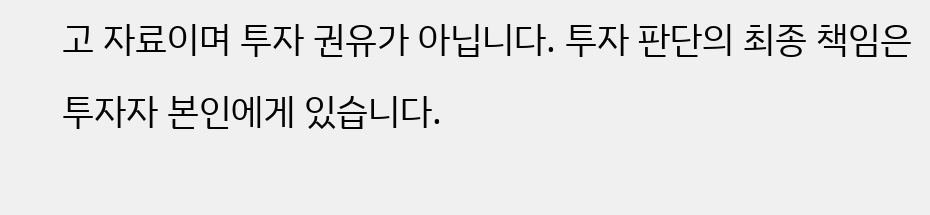고 자료이며 투자 권유가 아닙니다. 투자 판단의 최종 책임은 투자자 본인에게 있습니다.